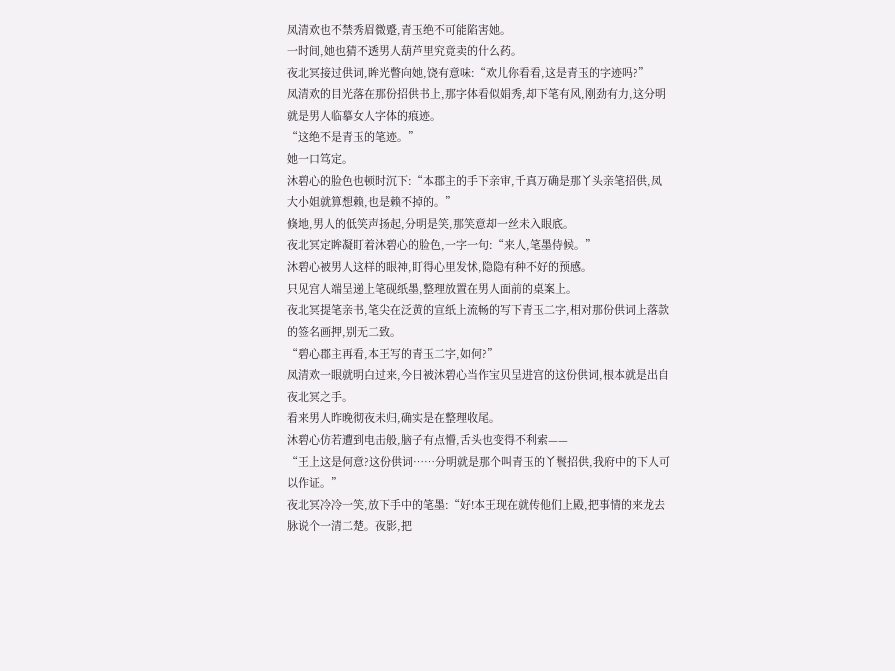凤清欢也不禁秀眉微蹙,青玉绝不可能陷害她。
一时间,她也猜不透男人葫芦里究竟卖的什么药。
夜北冥接过供词,眸光瞥向她,饶有意味:“欢儿你看看,这是青玉的字迹吗?”
凤清欢的目光落在那份招供书上,那字体看似娟秀,却下笔有风,刚劲有力,这分明就是男人临摹女人字体的痕迹。
“这绝不是青玉的笔迹。”
她一口笃定。
沐碧心的脸色也顿时沉下:“本郡主的手下亲审,千真万确是那丫头亲笔招供,凤大小姐就算想赖,也是赖不掉的。”
倏地,男人的低笑声扬起,分明是笑,那笑意却一丝未入眼底。
夜北冥定眸凝盯着沐碧心的脸色,一字一句:“来人,笔墨侍候。”
沐碧心被男人这样的眼神,盯得心里发怵,隐隐有种不好的预感。
只见宫人端呈递上笔砚纸墨,整理放置在男人面前的桌案上。
夜北冥提笔亲书,笔尖在泛黄的宣纸上流畅的写下青玉二字,相对那份供词上落款的签名画押,别无二致。
“碧心郡主再看,本王写的青玉二字,如何?”
凤清欢一眼就明白过来,今日被沐碧心当作宝贝呈进宫的这份供词,根本就是出自夜北冥之手。
看来男人昨晚彻夜未归,确实是在整理收尾。
沐碧心仿若遭到电击般,脑子有点懵,舌头也变得不利索——
“王上这是何意?这份供词……分明就是那个叫青玉的丫鬟招供,我府中的下人可以作证。”
夜北冥冷冷一笑,放下手中的笔墨:“好!本王现在就传他们上殿,把事情的来龙去脉说个一清二楚。夜影,把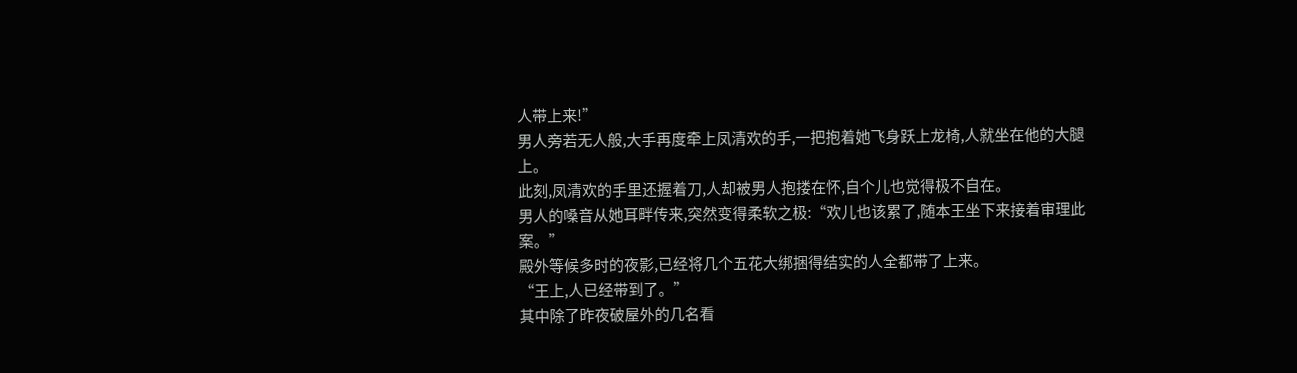人带上来!”
男人旁若无人般,大手再度牵上凤清欢的手,一把抱着她飞身跃上龙椅,人就坐在他的大腿上。
此刻,凤清欢的手里还握着刀,人却被男人抱搂在怀,自个儿也觉得极不自在。
男人的嗓音从她耳畔传来,突然变得柔软之极:“欢儿也该累了,随本王坐下来接着审理此案。”
殿外等候多时的夜影,已经将几个五花大绑捆得结实的人全都带了上来。
“王上,人已经带到了。”
其中除了昨夜破屋外的几名看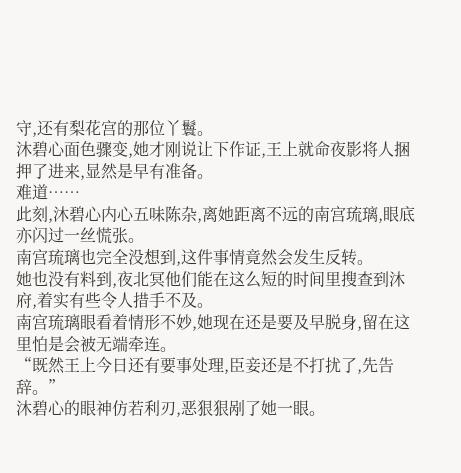守,还有梨花宫的那位丫鬟。
沐碧心面色骤变,她才刚说让下作证,王上就命夜影将人捆押了进来,显然是早有准备。
难道……
此刻,沐碧心内心五味陈杂,离她距离不远的南宫琉璃,眼底亦闪过一丝慌张。
南宫琉璃也完全没想到,这件事情竟然会发生反转。
她也没有料到,夜北冥他们能在这么短的时间里搜查到沐府,着实有些令人措手不及。
南宫琉璃眼看着情形不妙,她现在还是要及早脱身,留在这里怕是会被无端牵连。
“既然王上今日还有要事处理,臣妾还是不打扰了,先告辞。”
沐碧心的眼神仿若利刃,恶狠狠剐了她一眼。